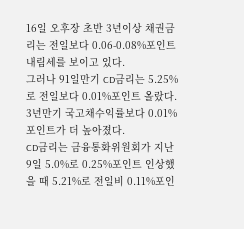16일 오후장 초반 3년이상 채권금리는 전일보다 0.06-0.08%포인트 내림세를 보이고 있다.
그러나 91일만기 CD금리는 5.25%로 전일보다 0.01%포인트 올랐다. 3년만기 국고채수익률보다 0.01%포인트가 더 높아졌다.
CD금리는 금융통화위원회가 지난 9일 5.0%로 0.25%포인트 인상했을 때 5.21%로 전일비 0.11%포인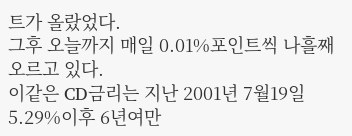트가 올랐었다.
그후 오늘까지 매일 0.01%포인트씩 나흘째 오르고 있다.
이같은 CD금리는 지난 2001년 7월19일 5.29%이후 6년여만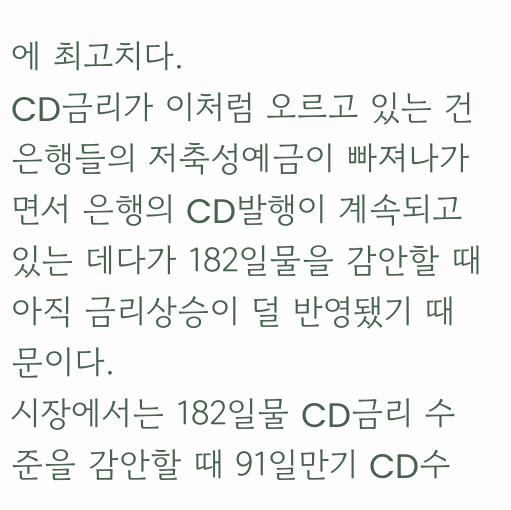에 최고치다.
CD금리가 이처럼 오르고 있는 건 은행들의 저축성예금이 빠져나가면서 은행의 CD발행이 계속되고 있는 데다가 182일물을 감안할 때 아직 금리상승이 덜 반영됐기 때문이다.
시장에서는 182일물 CD금리 수준을 감안할 때 91일만기 CD수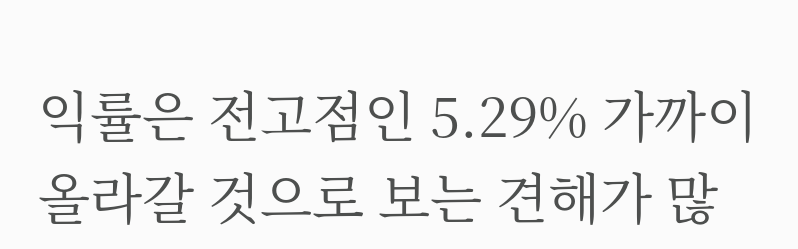익률은 전고점인 5.29% 가까이 올라갈 것으로 보는 견해가 많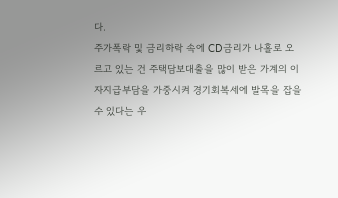다.
주가폭락 및 금리하락 속에 CD금리가 나홀로 오르고 있는 건 주택담보대출을 많이 받은 가계의 이자지급부담을 가중시켜 경기회복세에 발목을 잡을 수 있다는 우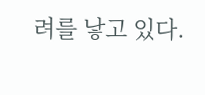려를 낳고 있다.